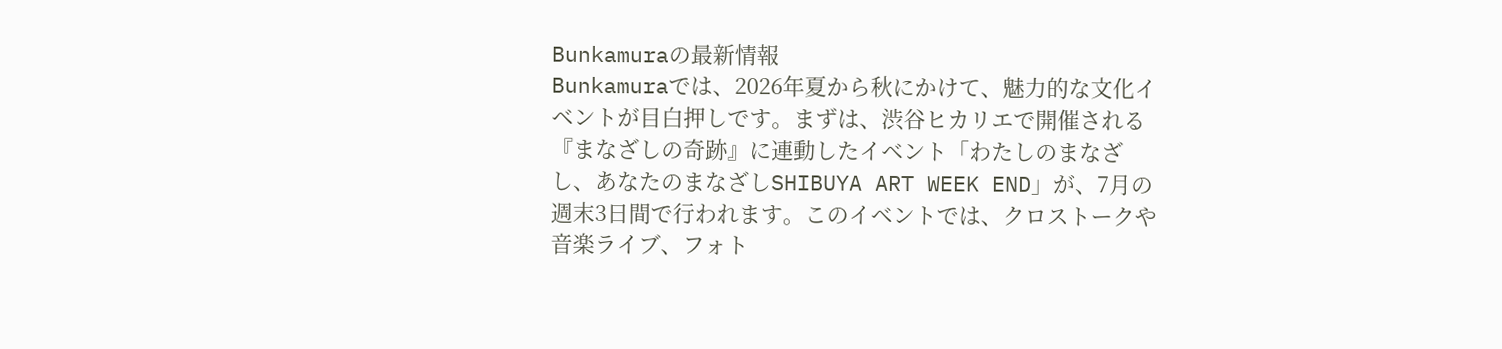Bunkamuraの最新情報
Bunkamuraでは、2026年夏から秋にかけて、魅力的な文化イベントが目白押しです。まずは、渋谷ヒカリエで開催される『まなざしの奇跡』に連動したイベント「わたしのまなざし、あなたのまなざしSHIBUYA ART WEEK END」が、7月の週末3日間で行われます。このイベントでは、クロストークや音楽ライブ、フォト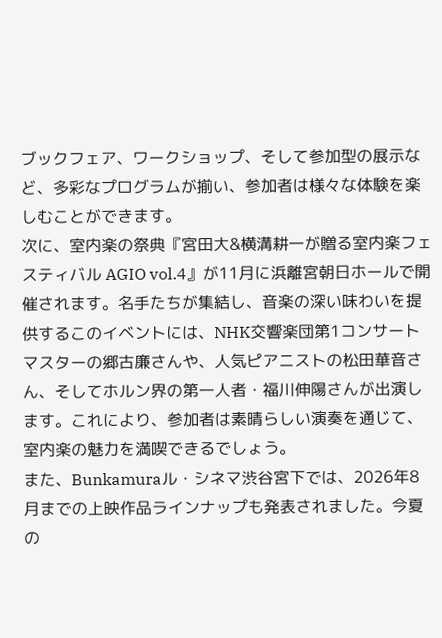ブックフェア、ワークショップ、そして参加型の展示など、多彩なプログラムが揃い、参加者は様々な体験を楽しむことができます。
次に、室内楽の祭典『宮田大&横溝耕一が贈る室内楽フェスティバル AGIO vol.4』が11月に浜離宮朝日ホールで開催されます。名手たちが集結し、音楽の深い味わいを提供するこのイベントには、NHK交響楽団第1コンサートマスターの郷古廉さんや、人気ピアニストの松田華音さん、そしてホルン界の第一人者・福川伸陽さんが出演します。これにより、参加者は素晴らしい演奏を通じて、室内楽の魅力を満喫できるでしょう。
また、Bunkamuraル・シネマ渋谷宮下では、2026年8月までの上映作品ラインナップも発表されました。今夏の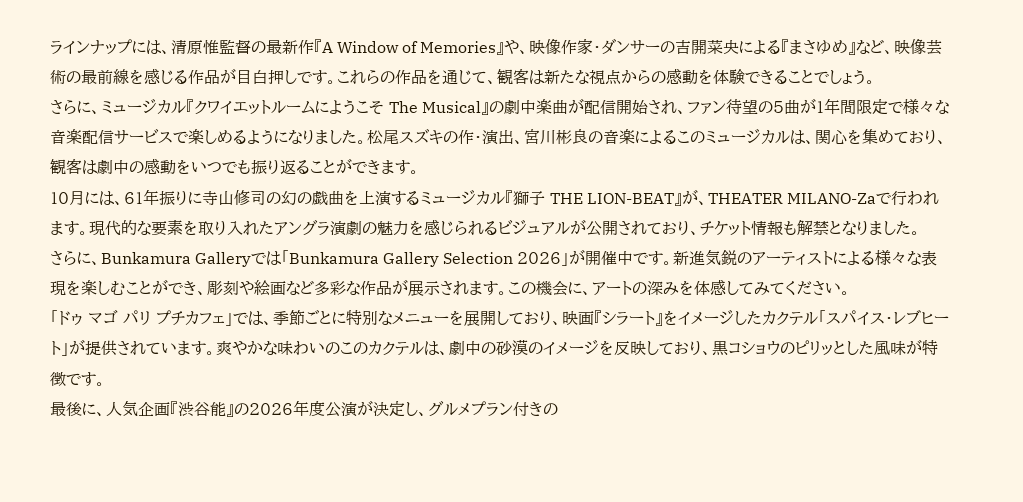ラインナップには、清原惟監督の最新作『A Window of Memories』や、映像作家・ダンサーの吉開菜央による『まさゆめ』など、映像芸術の最前線を感じる作品が目白押しです。これらの作品を通じて、観客は新たな視点からの感動を体験できることでしょう。
さらに、ミュージカル『クワイエットルームにようこそ The Musical』の劇中楽曲が配信開始され、ファン待望の5曲が1年間限定で様々な音楽配信サービスで楽しめるようになりました。松尾スズキの作・演出、宮川彬良の音楽によるこのミュージカルは、関心を集めており、観客は劇中の感動をいつでも振り返ることができます。
10月には、61年振りに寺山修司の幻の戯曲を上演するミュージカル『獅子 THE LION-BEAT』が、THEATER MILANO-Zaで行われます。現代的な要素を取り入れたアングラ演劇の魅力を感じられるビジュアルが公開されており、チケット情報も解禁となりました。
さらに、Bunkamura Galleryでは「Bunkamura Gallery Selection 2026」が開催中です。新進気鋭のアーティストによる様々な表現を楽しむことができ、彫刻や絵画など多彩な作品が展示されます。この機会に、アートの深みを体感してみてください。
「ドゥ マゴ パリ プチカフェ」では、季節ごとに特別なメニューを展開しており、映画『シラート』をイメージしたカクテル「スパイス・レブヒート」が提供されています。爽やかな味わいのこのカクテルは、劇中の砂漠のイメージを反映しており、黒コショウのピリッとした風味が特徴です。
最後に、人気企画『渋谷能』の2026年度公演が決定し、グルメプラン付きの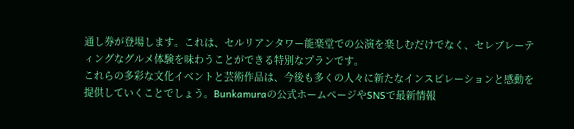通し券が登場します。これは、セルリアンタワー能楽堂での公演を楽しむだけでなく、セレブレーティングなグルメ体験を味わうことができる特別なプランです。
これらの多彩な文化イベントと芸術作品は、今後も多くの人々に新たなインスピレーションと感動を提供していくことでしょう。Bunkamuraの公式ホームページやSNSで最新情報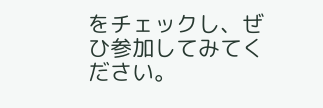をチェックし、ぜひ参加してみてください。